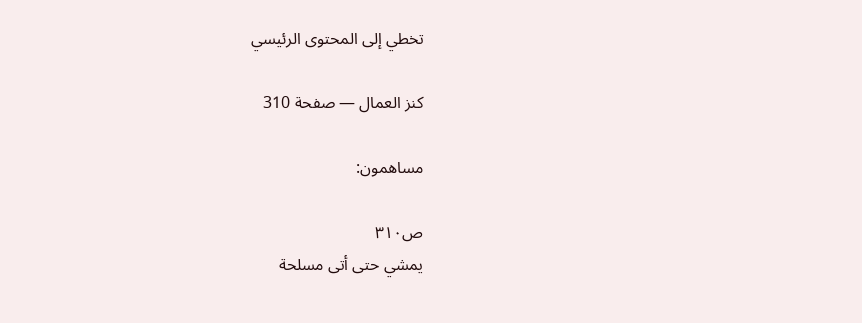تخطي إلى المحتوى الرئيسي

كنز العمال — صفحة 310

مساهمون:

ص٣١٠
يمشي حتى أتى مسلحة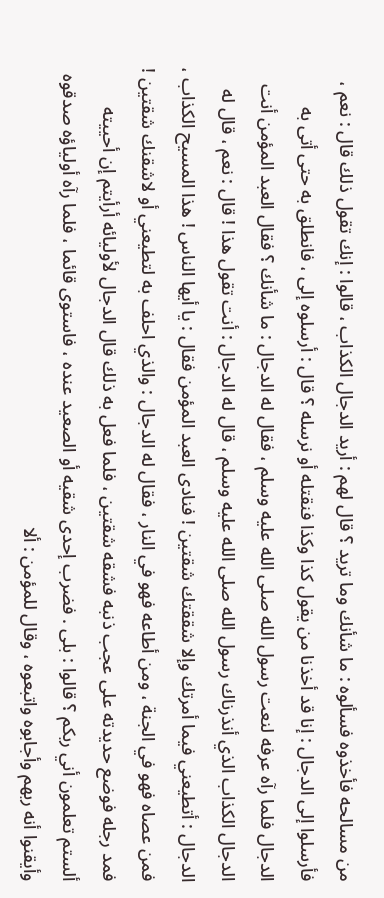من مسالحه فأخذوه فسألوه : ما شأنك وما تريد ؟ قال لهم : أريد الدجال الكذاب ، قالوا : إنك تقول ذلك قال : نعم ، فأرسلوا إلى الدجال : إنا قد أخذنا من يقول كذا وكذا فنقتله أو نرسله ؟ قال : أرسلوه إلى ، فانطلق به حتى أتى به الدجال فلما رآه عرفه لنعت رسول الله صلى الله عليه وسلم ، فقال له الدجال : ما شأنك ؟ فقال العبد المؤمن أنت الدجال الكذاب الذي أنذرناك رسول الله صلى الله عليه وسلم ، قال له الدجال : أنت تقول هذا ! قال : نعم ، قال له الدجال : أتطيعني فيما أمرتك وإلا شققتك شقتين ! فنادى العبد المؤمن فقال : يا أيها الناس ! هذا المسيح الكذاب ، فمن عصاه فهو في الجنة ، ومن أطاعه فهو في النار ، فقال له الدجال : والذي احلف به لتطيعني أو لاشقنك شقتين ! فمد رجله فوضع حديدته على عجب ذنبه فشقه شقتين ، فلما فعل به ذلك قال الدجال لأوليائه أرأيتم إن أحييته ألستم تعلمون أني ربكم ؟ قالوا : بلى . فضرب إحدى شقيه أو الصعيد عنده ، فاستوى قائما ، فلما رآه أولياؤه صدقوه وأيقنوا أنه ربهم وأجابوه واتبعوه ، وقال للمؤمن : ألا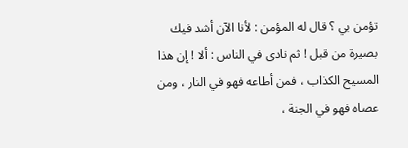تؤمن بي ؟ قال له المؤمن : لأنا الآن أشد فيك بصيرة من قبل ! ثم نادى في الناس : ألا ! إن هذا المسيح الكذاب ، فمن أطاعه فهو في النار ، ومن عصاه فهو في الجنة ،